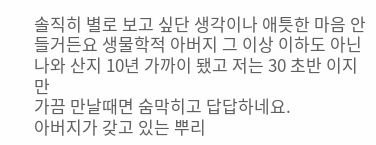솔직히 별로 보고 싶단 생각이나 애틋한 마음 안들거든요 생물학적 아버지 그 이상 이하도 아닌
나와 산지 10년 가까이 됐고 저는 30 초반 이지만
가끔 만날때면 숨막히고 답답하네요.
아버지가 갖고 있는 뿌리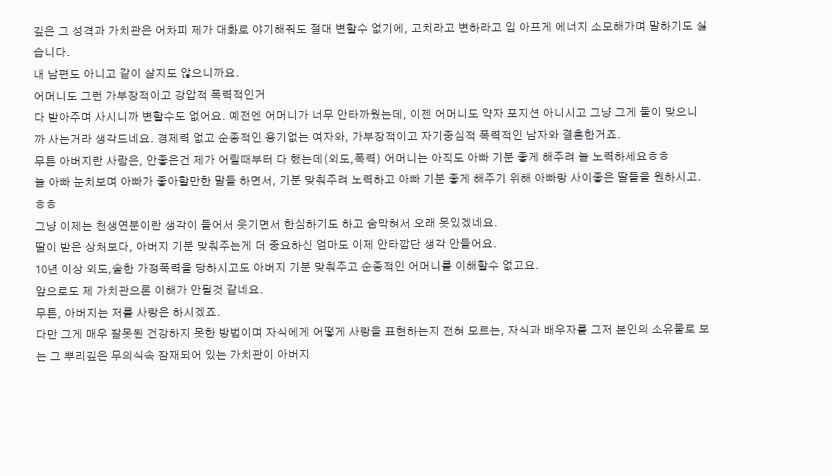깊은 그 성격과 가치관은 어차피 제가 대화로 야기해줘도 절대 변할수 없기에, 고치라고 변하라고 입 아프게 에너지 소모해가며 말하기도 싫습니다.
내 남편도 아니고 같이 살지도 않으니까요.
어머니도 그런 가부장적이고 강압적 폭력적인거
다 받아주며 사시니까 변할수도 없어요. 예전엔 어머니가 너무 안타까웠는데, 이젠 어머니도 약자 포지션 아니시고 그냥 그게 둘이 맞으니까 사는거라 생각드네요. 경제력 없고 순종적인 용기없는 여자와, 가부장적이고 자기중심적 폭력적인 남자와 결혼한거죠.
무튼 아버지란 사람은, 안좋은건 제가 어릴때부터 다 했는데(외도,폭력) 어머니는 아직도 아빠 기분 좋게 해주려 늘 노력하세요ㅎㅎ
늘 아빠 눈치보며 아빠가 좋아할만한 말들 하면서, 기분 맞춰주려 노력하고 아빠 기분 좋게 해주기 위해 아빠랑 사이좋은 딸들을 원하시고.ㅎㅎ
그냥 이제는 천생연분이란 생각이 들어서 웃기면서 한심하기도 하고 숨막혀서 오래 못있겠네요.
딸이 받은 상처보다, 아버지 기분 맞춰주는게 더 중요하신 엄마도 이제 안타깝단 생각 안들어요.
10년 이상 외도,숱한 가정폭력을 당하시고도 아버지 기분 맞춰주고 순종적인 어머니를 이해할수 없고요.
앞으로도 제 가치관으론 이해가 안될것 같네요.
무튼, 아버지는 저를 사랑은 하시겠죠.
다만 그게 매우 잘못된 건강하지 못한 방법이며 자식에게 어떻게 사랑을 표현하는지 전혀 모르는, 자식과 배우자를 그저 본인의 소유물로 보는 그 뿌리깊은 무의식속 잠재되어 있는 가치관이 아버지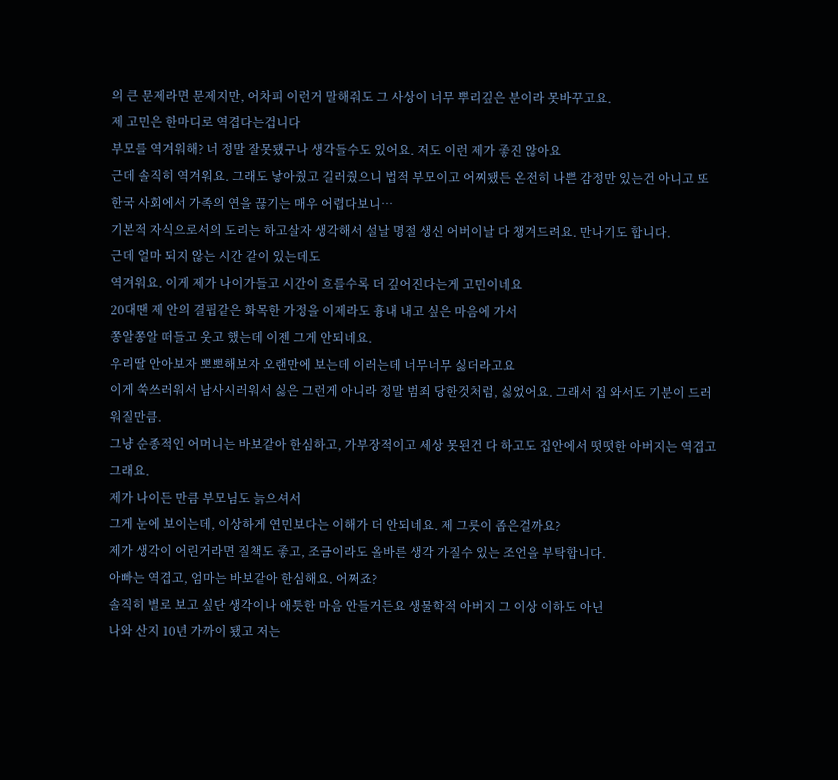의 큰 문제라면 문제지만, 어차피 이런거 말해줘도 그 사상이 너무 뿌리깊은 분이라 못바꾸고요.
제 고민은 한마디로 역겹다는겁니다
부모를 역겨워해? 너 정말 잘못됐구나 생각들수도 있어요. 저도 이런 제가 좋진 않아요
근데 솔직히 역겨워요. 그래도 낳아줬고 길러줬으니 법적 부모이고 어찌됐든 온전히 나쁜 감정만 있는건 아니고 또 한국 사회에서 가족의 연을 끊기는 매우 어렵다보니…
기본적 자식으로서의 도리는 하고살자 생각해서 설날 명절 생신 어버이날 다 챙겨드려요. 만나기도 합니다.
근데 얼마 되지 않는 시간 같이 있는데도
역겨워요. 이게 제가 나이가들고 시간이 흐를수록 더 깊어진다는게 고민이네요
20대땐 제 안의 결핍같은 화목한 가정을 이제라도 흉내 내고 싶은 마음에 가서
쫑알쫑알 떠들고 웃고 했는데 이젠 그게 안되네요.
우리딸 안아보자 뽀뽀해보자 오랜만에 보는데 이러는데 너무너무 싫더라고요
이게 쑥쓰러워서 남사시러워서 싫은 그런게 아니라 정말 범죄 당한것처럼, 싫었어요. 그래서 집 와서도 기분이 드러워질만큼.
그냥 순종적인 어머니는 바보같아 한심하고, 가부장적이고 세상 못된건 다 하고도 집안에서 떳떳한 아버지는 역겹고 그래요.
제가 나이든 만큼 부모님도 늙으셔서
그게 눈에 보이는데, 이상하게 연민보다는 이해가 더 안되네요. 제 그릇이 좁은걸까요?
제가 생각이 어린거라면 질책도 좋고, 조금이라도 올바른 생각 가질수 있는 조언을 부탁합니다.
아빠는 역겹고, 엄마는 바보같아 한심해요. 어쩌죠?
솔직히 별로 보고 싶단 생각이나 애틋한 마음 안들거든요 생물학적 아버지 그 이상 이하도 아닌
나와 산지 10년 가까이 됐고 저는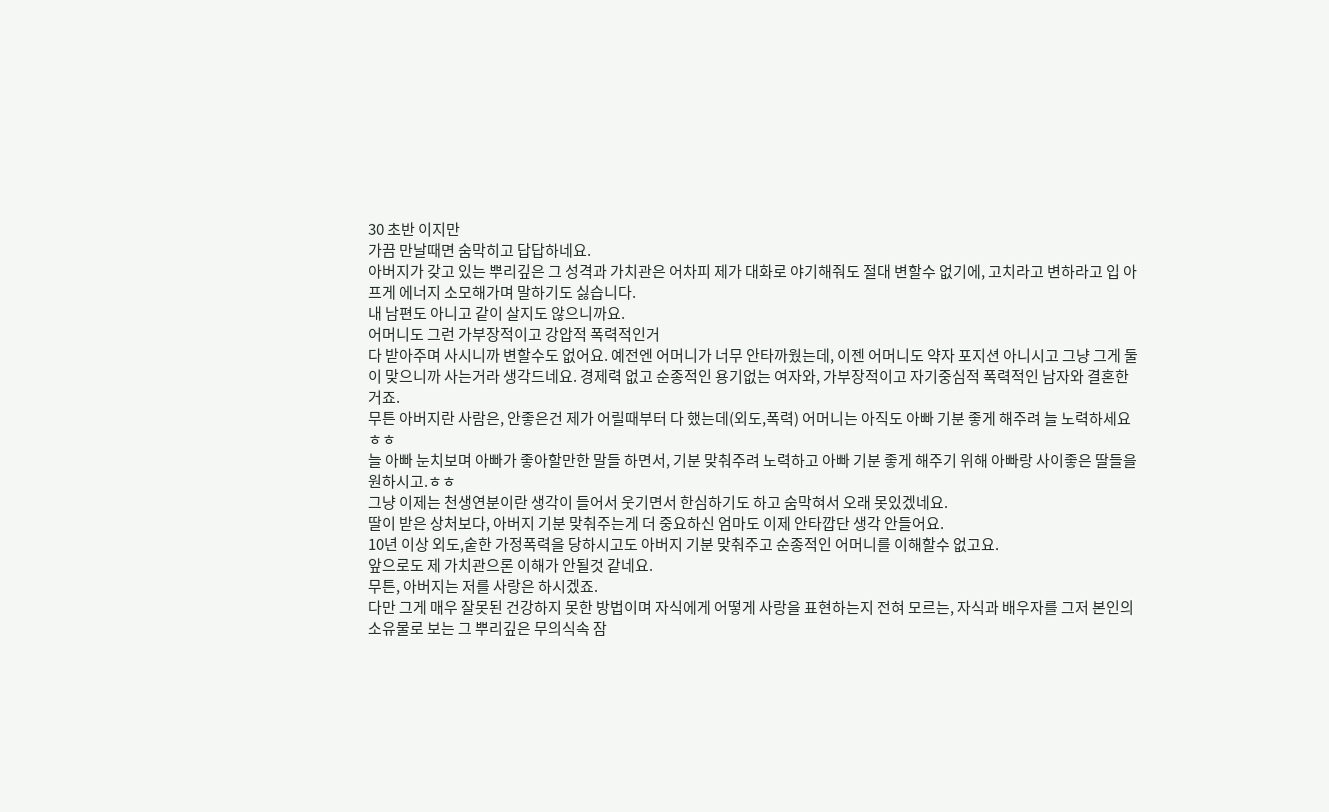30 초반 이지만
가끔 만날때면 숨막히고 답답하네요.
아버지가 갖고 있는 뿌리깊은 그 성격과 가치관은 어차피 제가 대화로 야기해줘도 절대 변할수 없기에, 고치라고 변하라고 입 아프게 에너지 소모해가며 말하기도 싫습니다.
내 남편도 아니고 같이 살지도 않으니까요.
어머니도 그런 가부장적이고 강압적 폭력적인거
다 받아주며 사시니까 변할수도 없어요. 예전엔 어머니가 너무 안타까웠는데, 이젠 어머니도 약자 포지션 아니시고 그냥 그게 둘이 맞으니까 사는거라 생각드네요. 경제력 없고 순종적인 용기없는 여자와, 가부장적이고 자기중심적 폭력적인 남자와 결혼한거죠.
무튼 아버지란 사람은, 안좋은건 제가 어릴때부터 다 했는데(외도,폭력) 어머니는 아직도 아빠 기분 좋게 해주려 늘 노력하세요ㅎㅎ
늘 아빠 눈치보며 아빠가 좋아할만한 말들 하면서, 기분 맞춰주려 노력하고 아빠 기분 좋게 해주기 위해 아빠랑 사이좋은 딸들을 원하시고.ㅎㅎ
그냥 이제는 천생연분이란 생각이 들어서 웃기면서 한심하기도 하고 숨막혀서 오래 못있겠네요.
딸이 받은 상처보다, 아버지 기분 맞춰주는게 더 중요하신 엄마도 이제 안타깝단 생각 안들어요.
10년 이상 외도,숱한 가정폭력을 당하시고도 아버지 기분 맞춰주고 순종적인 어머니를 이해할수 없고요.
앞으로도 제 가치관으론 이해가 안될것 같네요.
무튼, 아버지는 저를 사랑은 하시겠죠.
다만 그게 매우 잘못된 건강하지 못한 방법이며 자식에게 어떻게 사랑을 표현하는지 전혀 모르는, 자식과 배우자를 그저 본인의 소유물로 보는 그 뿌리깊은 무의식속 잠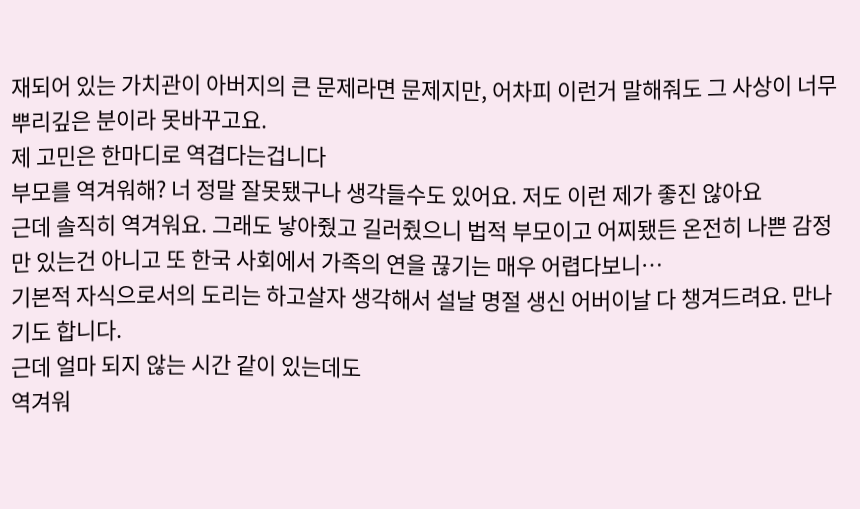재되어 있는 가치관이 아버지의 큰 문제라면 문제지만, 어차피 이런거 말해줘도 그 사상이 너무 뿌리깊은 분이라 못바꾸고요.
제 고민은 한마디로 역겹다는겁니다
부모를 역겨워해? 너 정말 잘못됐구나 생각들수도 있어요. 저도 이런 제가 좋진 않아요
근데 솔직히 역겨워요. 그래도 낳아줬고 길러줬으니 법적 부모이고 어찌됐든 온전히 나쁜 감정만 있는건 아니고 또 한국 사회에서 가족의 연을 끊기는 매우 어렵다보니…
기본적 자식으로서의 도리는 하고살자 생각해서 설날 명절 생신 어버이날 다 챙겨드려요. 만나기도 합니다.
근데 얼마 되지 않는 시간 같이 있는데도
역겨워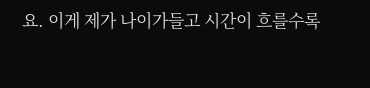요. 이게 제가 나이가들고 시간이 흐를수록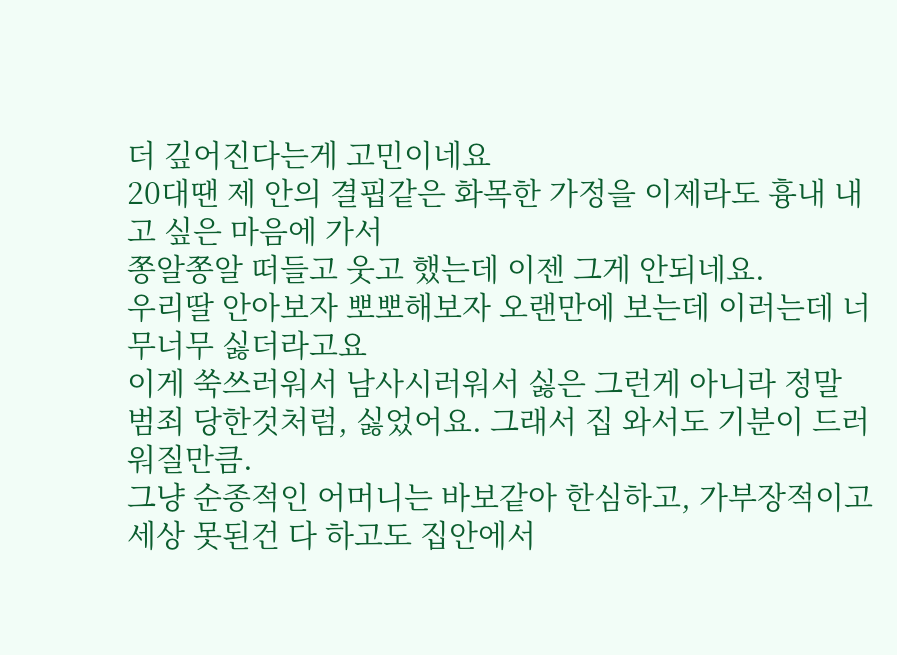더 깊어진다는게 고민이네요
20대땐 제 안의 결핍같은 화목한 가정을 이제라도 흉내 내고 싶은 마음에 가서
쫑알쫑알 떠들고 웃고 했는데 이젠 그게 안되네요.
우리딸 안아보자 뽀뽀해보자 오랜만에 보는데 이러는데 너무너무 싫더라고요
이게 쑥쓰러워서 남사시러워서 싫은 그런게 아니라 정말 범죄 당한것처럼, 싫었어요. 그래서 집 와서도 기분이 드러워질만큼.
그냥 순종적인 어머니는 바보같아 한심하고, 가부장적이고 세상 못된건 다 하고도 집안에서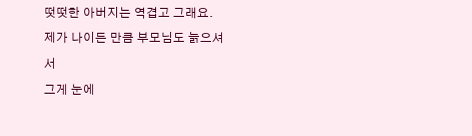떳떳한 아버지는 역겹고 그래요.
제가 나이든 만큼 부모님도 늙으셔서
그게 눈에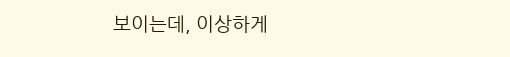보이는데, 이상하게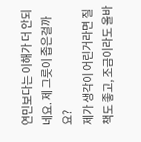연민보다는 이해가 더 안되네요. 제 그릇이 좁은걸까요?
제가 생각이 어린거라면 질책도 좋고, 조금이라도 올바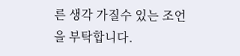른 생각 가질수 있는 조언을 부탁합니다.